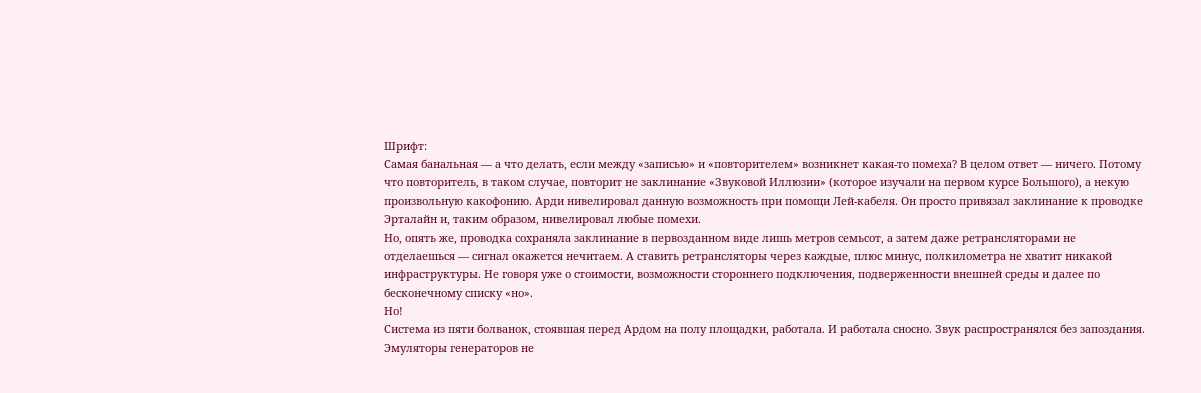Шрифт:
Самая банальная — а что делать, если между «записью» и «повторителем» возникнет какая-то помеха? В целом ответ — ничего. Потому что повторитель, в таком случае, повторит не заклинание «Звуковой Иллюзии» (которое изучали на первом курсе Большого), а некую произвольную какофонию. Арди нивелировал данную возможность при помощи Лей-кабеля. Он просто привязал заклинание к проводке Эрталайн и, таким образом, нивелировал любые помехи.
Но, опять же, проводка сохраняла заклинание в первозданном виде лишь метров семьсот, а затем даже ретрансляторами не отделаешься — сигнал окажется нечитаем. А ставить ретрансляторы через каждые, плюс минус, полкилометра не хватит никакой инфраструктуры. Не говоря уже о стоимости, возможности стороннего подключения, подверженности внешней среды и далее по бесконечному списку «но».
Но!
Система из пяти болванок, стоявшая перед Ардом на полу площадки, работала. И работала сносно. Звук распространялся без запоздания. Эмуляторы генераторов не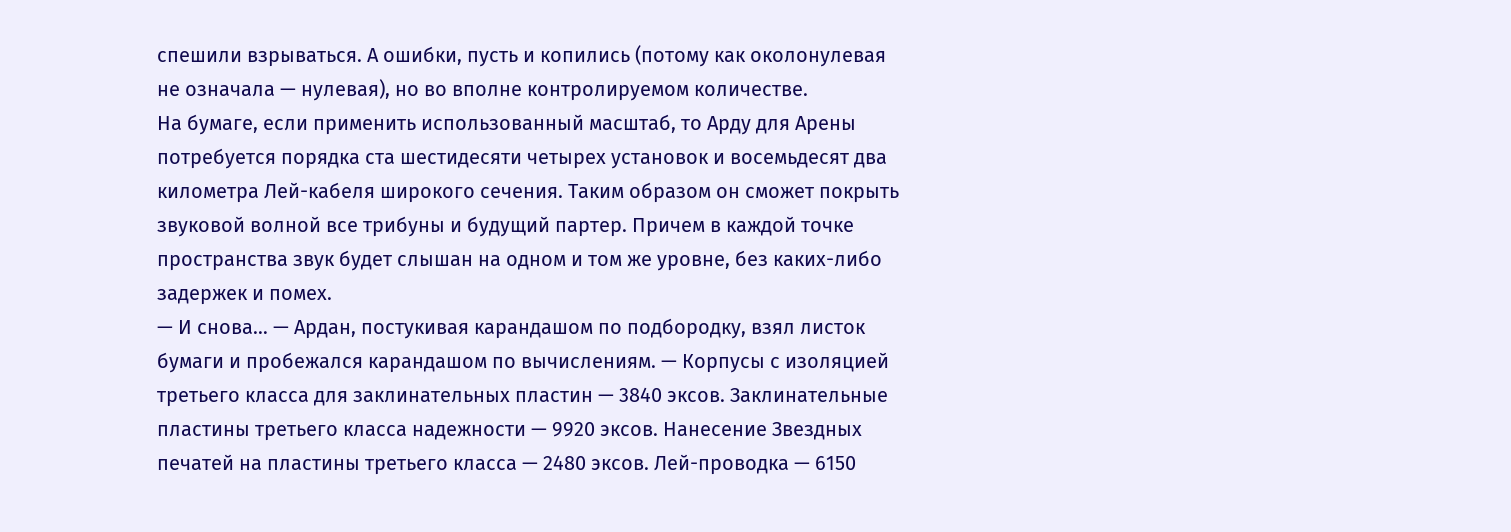спешили взрываться. А ошибки, пусть и копились (потому как околонулевая не означала — нулевая), но во вполне контролируемом количестве.
На бумаге, если применить использованный масштаб, то Арду для Арены потребуется порядка ста шестидесяти четырех установок и восемьдесят два километра Лей-кабеля широкого сечения. Таким образом он сможет покрыть звуковой волной все трибуны и будущий партер. Причем в каждой точке пространства звук будет слышан на одном и том же уровне, без каких-либо задержек и помех.
— И снова… — Ардан, постукивая карандашом по подбородку, взял листок бумаги и пробежался карандашом по вычислениям. — Корпусы с изоляцией третьего класса для заклинательных пластин — 3840 эксов. Заклинательные пластины третьего класса надежности — 9920 эксов. Нанесение Звездных печатей на пластины третьего класса — 2480 эксов. Лей-проводка — 6150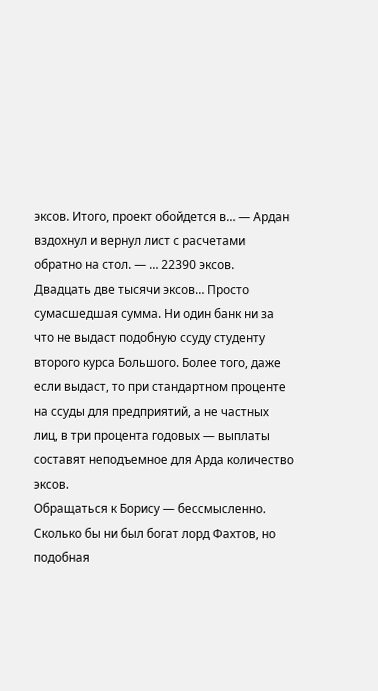эксов. Итого, проект обойдется в… — Ардан вздохнул и вернул лист с расчетами обратно на стол. — … 22390 эксов.
Двадцать две тысячи эксов… Просто сумасшедшая сумма. Ни один банк ни за что не выдаст подобную ссуду студенту второго курса Большого. Более того, даже если выдаст, то при стандартном проценте на ссуды для предприятий, а не частных лиц, в три процента годовых — выплаты составят неподъемное для Арда количество эксов.
Обращаться к Борису — бессмысленно. Сколько бы ни был богат лорд Фахтов, но подобная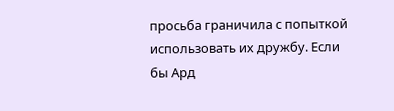просьба граничила с попыткой использовать их дружбу. Если бы Ард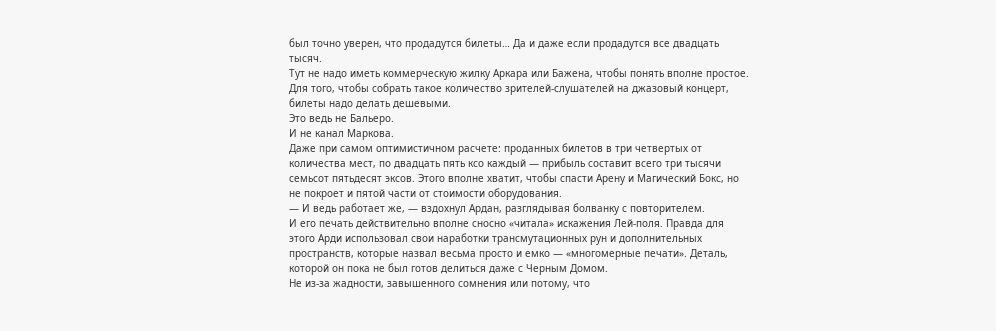был точно уверен, что продадутся билеты… Да и даже если продадутся все двадцать тысяч.
Тут не надо иметь коммерческую жилку Аркара или Бажена, чтобы понять вполне простое. Для того, чтобы собрать такое количество зрителей-слушателей на джазовый концерт, билеты надо делать дешевыми.
Это ведь не Бальеро.
И не канал Маркова.
Даже при самом оптимистичном расчете: проданных билетов в три четвертых от количества мест, по двадцать пять ксо каждый — прибыль составит всего три тысячи семьсот пятьдесят эксов. Этого вполне хватит, чтобы спасти Арену и Магический Бокс, но не покроет и пятой части от стоимости оборудования.
— И ведь работает же, — вздохнул Ардан, разглядывая болванку с повторителем.
И его печать действительно вполне сносно «читала» искажения Лей-поля. Правда для этого Арди использовал свои наработки трансмутационных рун и дополнительных пространств, которые назвал весьма просто и емко — «многомерные печати». Деталь, которой он пока не был готов делиться даже с Черным Домом.
Не из-за жадности, завышенного сомнения или потому, что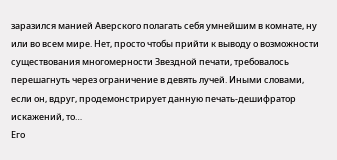заразился манией Аверского полагать себя умнейшим в комнате, ну или во всем мире. Нет, просто чтобы прийти к выводу о возможности существования многомерности Звездной печати, требовалось перешагнуть через ограничение в девять лучей. Иными словами, если он, вдруг, продемонстрирует данную печать-дешифратор искажений, то…
Его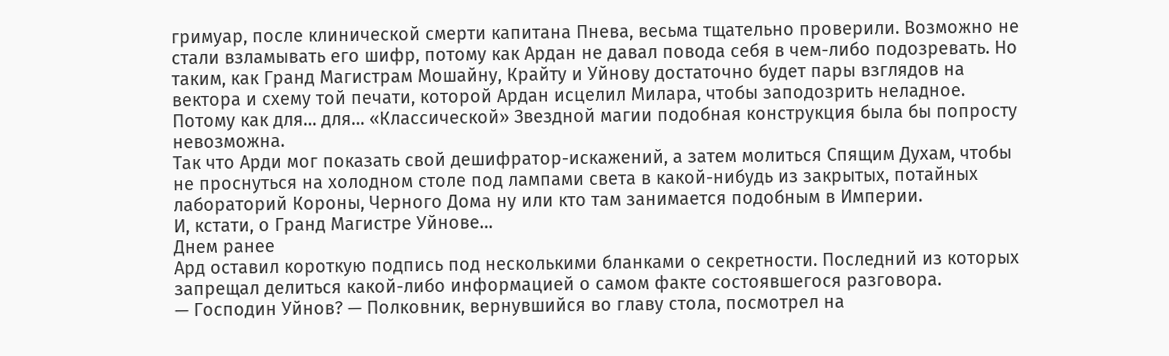гримуар, после клинической смерти капитана Пнева, весьма тщательно проверили. Возможно не стали взламывать его шифр, потому как Ардан не давал повода себя в чем-либо подозревать. Но таким, как Гранд Магистрам Мошайну, Крайту и Уйнову достаточно будет пары взглядов на вектора и схему той печати, которой Ардан исцелил Милара, чтобы заподозрить неладное. Потому как для… для… «Классической» Звездной магии подобная конструкция была бы попросту невозможна.
Так что Арди мог показать свой дешифратор-искажений, а затем молиться Спящим Духам, чтобы не проснуться на холодном столе под лампами света в какой-нибудь из закрытых, потайных лабораторий Короны, Черного Дома ну или кто там занимается подобным в Империи.
И, кстати, о Гранд Магистре Уйнове…
Днем ранее
Ард оставил короткую подпись под несколькими бланками о секретности. Последний из которых запрещал делиться какой-либо информацией о самом факте состоявшегося разговора.
— Господин Уйнов? — Полковник, вернувшийся во главу стола, посмотрел на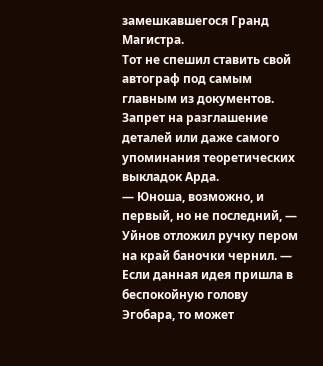замешкавшегося Гранд Магистра.
Тот не спешил ставить свой автограф под самым главным из документов. Запрет на разглашение деталей или даже самого упоминания теоретических выкладок Арда.
— Юноша, возможно, и первый, но не последний, — Уйнов отложил ручку пером на край баночки чернил. — Если данная идея пришла в беспокойную голову Эгобара, то может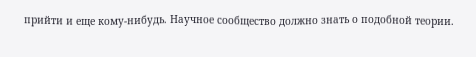прийти и еще кому-нибудь. Научное сообщество должно знать о подобной теории.